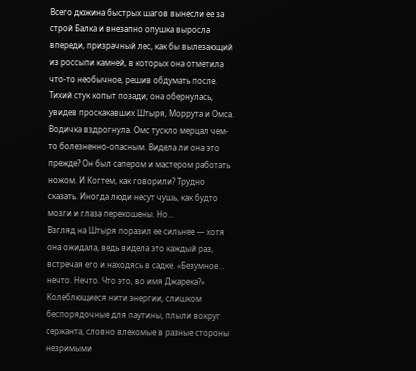Всего дюжина быстрых шагов вынесли ее за строй Балка и внезапно опушка выросла впереди, призрачный лес, как бы вылезающий из россыпи камней, в которых она отметила что-то необычное, решив обдумать после.
Тихий стук копыт позади; она обернулась, увидев проскакавших Штыря, Моррута и Омса.
Водичка вздрогнула. Омс тускло мерцал чем-то болезненно-опасным. Видела ли она это прежде? Он был сапером и мастером работать ножом. И Когтем, как говорили? Трудно сказать. Иногда люди несут чушь, как будто мозги и глаза перекошены. Но…
Взгляд на Штыря поразил ее сильнее — хотя она ожидала, ведь видела это каждый раз, встречая его и находясь в садке. «Безумное… нечто. Нечто. Что это, во имя Джарека?» Колеблющиеся нити энергии, слишком беспорядочные для паутины, плыли вокруг сержанта, словно влекомые в разные стороны незримыми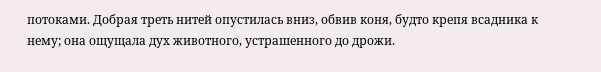потоками. Добрая треть нитей опустилась вниз, обвив коня, будто крепя всадника к нему; она ощущала дух животного, устрашенного до дрожи.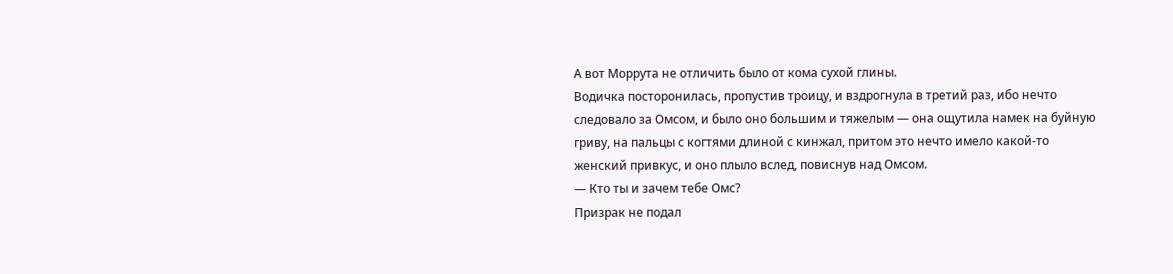А вот Моррута не отличить было от кома сухой глины.
Водичка посторонилась, пропустив троицу, и вздрогнула в третий раз, ибо нечто следовало за Омсом, и было оно большим и тяжелым — она ощутила намек на буйную гриву, на пальцы с когтями длиной с кинжал, притом это нечто имело какой-то женский привкус, и оно плыло вслед, повиснув над Омсом.
— Кто ты и зачем тебе Омс?
Призрак не подал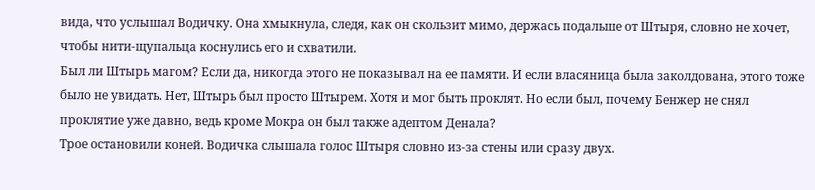вида, что услышал Водичку. Она хмыкнула, следя, как он скользит мимо, держась подальше от Штыря, словно не хочет, чтобы нити-щупальца коснулись его и схватили.
Был ли Штырь магом? Если да, никогда этого не показывал на ее памяти. И если власяница была заколдована, этого тоже было не увидать. Нет, Штырь был просто Штырем. Хотя и мог быть проклят. Но если был, почему Бенжер не снял проклятие уже давно, ведь кроме Мокра он был также адептом Денала?
Трое остановили коней. Водичка слышала голос Штыря словно из-за стены или сразу двух.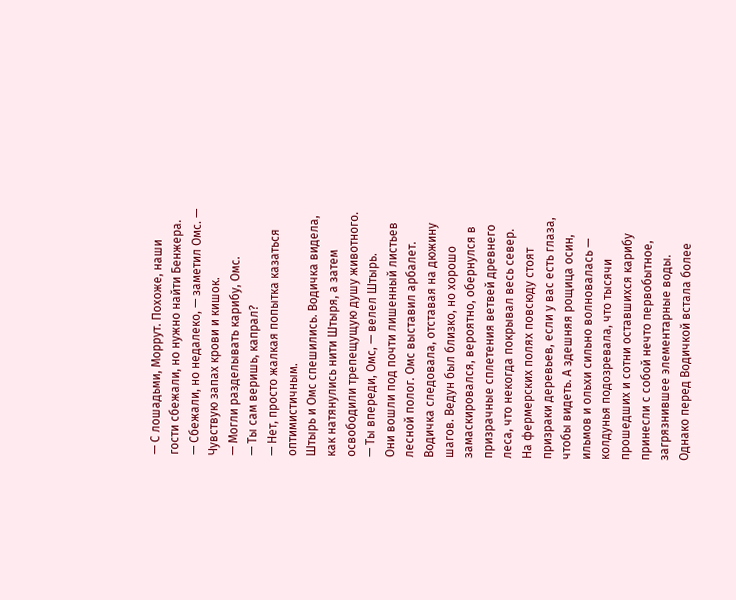— С лошадьми, Моррут. Похоже, наши гости сбежали, но нужно найти Бенжера.
— Сбежали, но недалеко, — заметил Омс. — Чувствую запах крови и кишок.
— Могли разделывать карибу, Омс.
— Ты сам веришь, капрал?
— Нет, просто жалкая попытка казаться оптимистичным.
Штырь и Омс спешились. Водичка видела, как натянулись нити Штыря, а затем освободили трепещущую душу животного.
— Ты впереди, Омс, — велел Штырь.
Они вошли под почти лишенный листьев лесной полог. Омс выставил арбалет. Водичка следовала, отставая на дюжину шагов. Ведун был близко, но хорошо замаскировался, вероятно, обернулся в призрачные сплетения ветвей древнего леса, что некогда покрывал весь север. На фермерских полях повсюду стоят призраки деревьев, если у вас есть глаза, чтобы видеть. А здешняя рощица осин, ильмов и ольхи сильно волновалась — колдунья подозревала, что тысячи прошедших и сотни оставшихся карибу принесли с собой нечто первобытное, загрязнившее элементарные воды.
Однако перед Водичкой встала более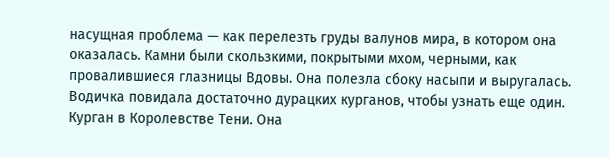насущная проблема — как перелезть груды валунов мира, в котором она оказалась. Камни были скользкими, покрытыми мхом, черными, как провалившиеся глазницы Вдовы. Она полезла сбоку насыпи и выругалась. Водичка повидала достаточно дурацких курганов, чтобы узнать еще один.
Курган в Королевстве Тени. Она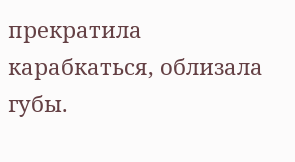прекратила карабкаться, облизала губы.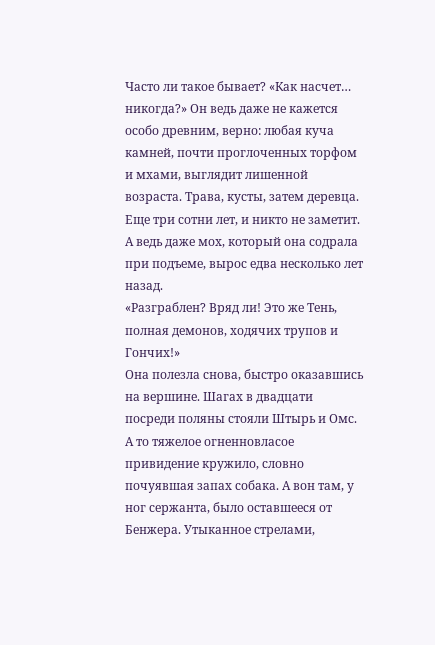Часто ли такое бывает? «Как насчет… никогда?» Он ведь даже не кажется особо древним, верно: любая куча камней, почти проглоченных торфом и мхами, выглядит лишенной возраста. Трава, кусты, затем деревца. Еще три сотни лет, и никто не заметит. А ведь даже мох, который она содрала при подъеме, вырос едва несколько лет назад.
«Разграблен? Вряд ли! Это же Тень, полная демонов, ходячих трупов и Гончих!»
Она полезла снова, быстро оказавшись на вершине. Шагах в двадцати посреди поляны стояли Штырь и Омс. А то тяжелое огненновласое привидение кружило, словно почуявшая запах собака. А вон там, у ног сержанта, было оставшееся от Бенжера. Утыканное стрелами,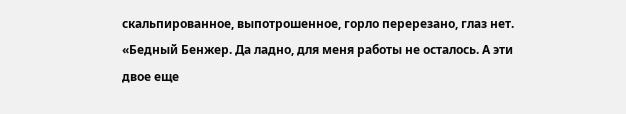скальпированное, выпотрошенное, горло перерезано, глаз нет.
«Бедный Бенжер. Да ладно, для меня работы не осталось. А эти двое еще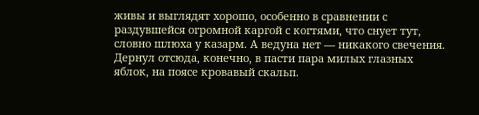живы и выглядят хорошо, особенно в сравнении с раздувшейся огромной каргой с когтями, что снует тут, словно шлюха у казарм. А ведуна нет — никакого свечения. Дернул отсюда, конечно, в пасти пара милых глазных яблок, на поясе кровавый скальп.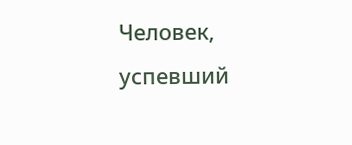Человек, успевший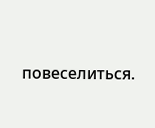повеселиться.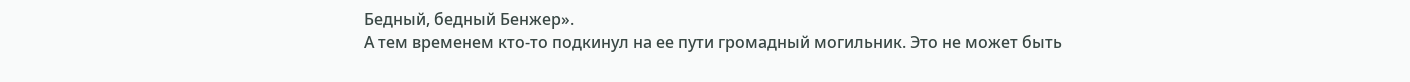Бедный, бедный Бенжер».
А тем временем кто-то подкинул на ее пути громадный могильник. Это не может быть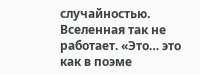случайностью. Вселенная так не работает. «Это… это как в поэме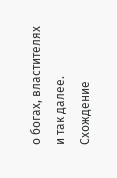о богах, властителях и так далее. Схождение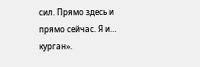сил. Прямо здесь и прямо сейчас. Я и… курган».